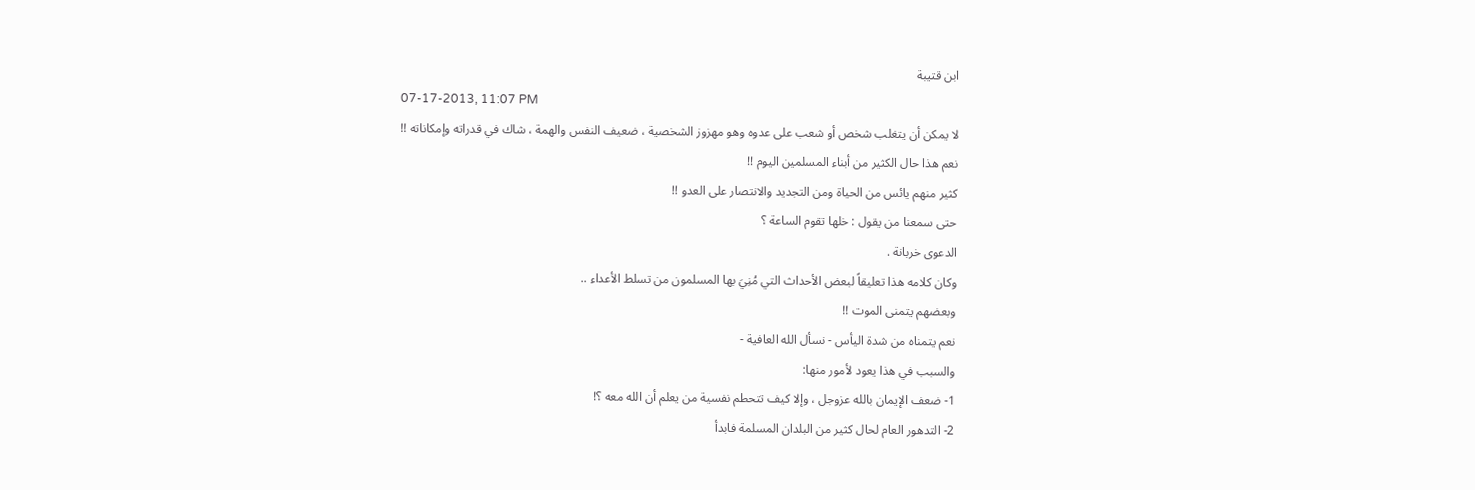ابن قتيبة
07-17-2013, 11:07 PM
لا يمكن أن يتغلب شخص أو شعب على عدوه وهو مهزوز الشخصية ، ضعيف النفس والهمة ، شاك في قدراته وإمكاناته !!
نعم هذا حال الكثير من أبناء المسلمين اليوم !!
كثير منهم يائس من الحياة ومن التجديد والانتصار على العدو !!
حتى سمعنا من يقول : خلها تقوم الساعة ؟
الدعوى خربانة .
وكان كلامه هذا تعليقاً لبعض الأحداث التي مُنِيَ بها المسلمون من تسلط الأعداء ..
وبعضهم يتمنى الموت !!
نعم يتمناه من شدة اليأس - نسأل الله العافية -
والسبب في هذا يعود لأمور منها:
1- ضعف الإيمان بالله عزوجل ، وإلا كيف تتحطم نفسية من يعلم أن الله معه ؟!
2- التدهور العام لحال كثير من البلدان المسلمة فابدأ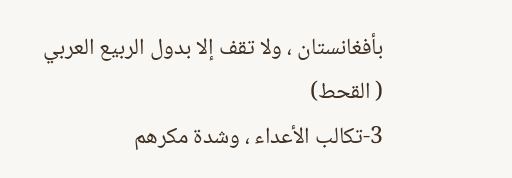بأفغانستان ، ولا تقف إلا بدول الربيع العربي
( القحط)
3-تكالب الأعداء ، وشدة مكرهم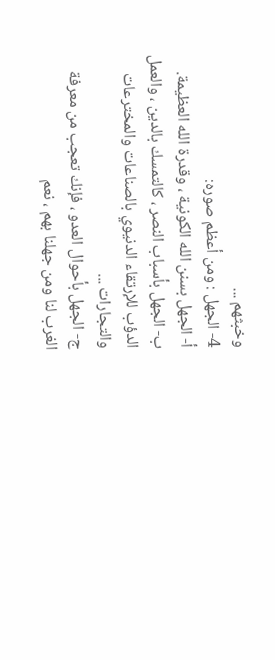وخبثهم ...
4- الجهل : ومن أعظم صوره:
أ- الجهل بسنن الله الكونية ، وقدرة الله العظيمة.
ب- الجهل بأسباب النصر ، كالتمسك بالدين ، والعمل الدؤب للإرتقاء الدنيوي بالصناعات والمخترعات والتجارات ...
ج- الجهل بأحوال العدو ، فإنك تعجب من معرفة الغرب لنا ومن جهلنا بهم ، نعم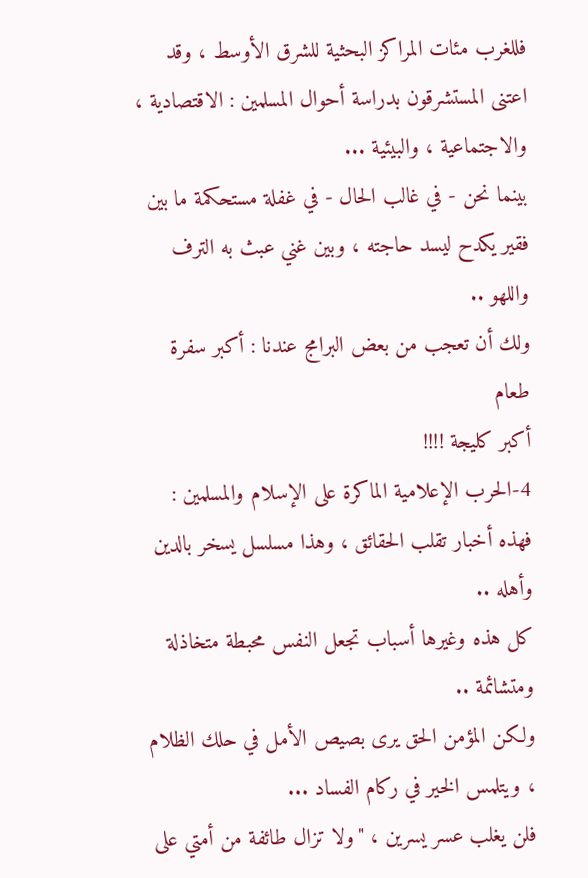فللغرب مئات المراكز البحثية للشرق الأوسط ، وقد اعتنى المستشرقون بدراسة أحوال المسلمين : الاقتصادية ، والاجتماعية ، والبيئية ...
بينما نحن - في غالب الحال - في غفلة مستحكمة ما بين فقير يكدح ليسد حاجته ، وبين غني عبث به الترف واللهو ..
ولك أن تعجب من بعض البرامج عندنا : أكبر سفرة طعام
أكبر كليجة !!!!
4-الحرب الإعلامية الماكرة على الإسلام والمسلمين : فهذه أخبار تقلب الحقائق ، وهذا مسلسل يسخر بالدين وأهله ..
كل هذه وغيرها أسباب تجعل النفس محبطة متخاذلة ومتشائمة ..
ولكن المؤمن الحق يرى بصيص الأمل في حلك الظلام ، ويتلمس الخير في ركام الفساد ...
فلن يغلب عسر يسرين ، "ولا تزال طائفة من أمتي على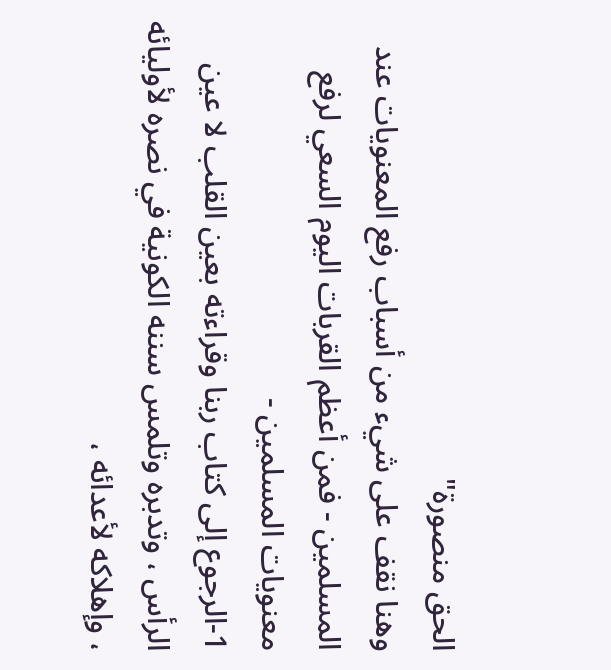الحق منصورة"
وهنا نقف على شيء من أسباب رفع المعنويات عند المسلمين - فمن أعظم القربات اليوم السعي لرفع معنويات المسلمين -
1-الرجوع إلى كتاب ربنا وقراءته بعين القلب لا عين الرأس ، وتدبره وتلمس سننه الكونية في نصره لأوليائه ، وإهلاكه لأعدائه ،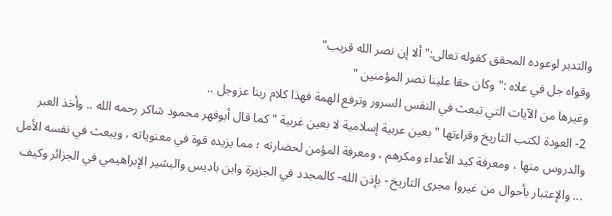والتدبر لوعوده المحقق كقوله تعالى:" ألا إن نصر الله قريب"
وقواه جل في علاه :" وكان حقا علينا نصر المؤمنين "
وغيرها من الآيات التي تبعث في النفس السرور وترفع الهمة فهذا كلام ربنا عزوجل ..
2- العودة لكتب التاريخ وقراءتها "بعين عربية إسلامية لا بعين غربية " كما قال أبوفهر محمود شاكر رحمه الله .. وأخذ العبر والدروس منها ، ومعرفة كيد الأعداء ومكرهم ، ومعرفة المؤمن لحضارته ؛ مما يزيده قوة في معنوياته ، ويبعث في نفسه الأمل ... والإعتبار بأحوال من غيروا مجرى التاريخ - بإذن الله- كالمجدد في الجزيرة وابن باديس والبشير الإبراهيمي في الجزائر وكيف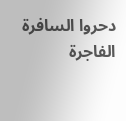دحروا السافرة الفاجرة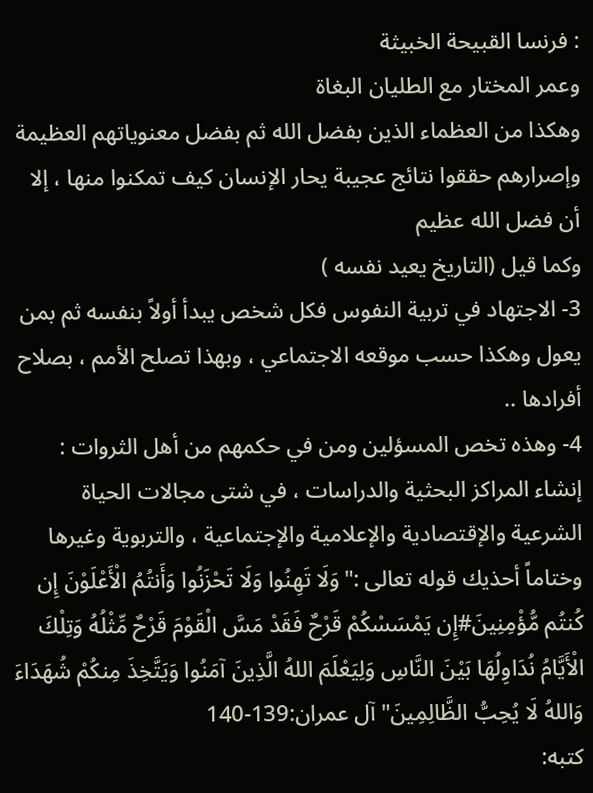: فرنسا القبيحة الخبيثة
وعمر المختار مع الطليان البغاة
وهكذا من العظماء الذين بفضل الله ثم بفضل معنوياتهم العظيمة وإصرارهم حققوا نتائج عجيبة يحار الإنسان كيف تمكنوا منها ، إلا أن فضل الله عظيم
وكما قيل (التاريخ يعيد نفسه )
3- الاجتهاد في تربية النفوس فكل شخص يبدأ أولاً بنفسه ثم بمن يعول وهكذا حسب موقعه الاجتماعي ، وبهذا تصلح الأمم ، بصلاح أفرادها ..
4- وهذه تخص المسؤلين ومن في حكمهم من أهل الثروات : إنشاء المراكز البحثية والدراسات ، في شتى مجالات الحياة الشرعية والإقتصادية والإعلامية والإجتماعية ، والتربوية وغيرها
وختاماً أحذيك قوله تعالى :"وَلَا تَهِنُوا وَلَا تَحْزَنُوا وَأَنتُمُ الْأَعْلَوْنَ إِن كُنتُم مُّؤْمِنِينَ#إِن يَمْسَسْكُمْ قَرْحٌ فَقَدْ مَسَّ الْقَوْمَ قَرْحٌ مِّثْلُهُ وَتِلْكَ الْأَيَّامُ نُدَاوِلُهَا بَيْنَ النَّاسِ وَلِيَعْلَمَ اللهُ الَّذِينَ آمَنُوا وَيَتَّخِذَ مِنكُمْ شُهَدَاءَ وَاللهُ لَا يُحِبُّ الظَّالِمِينَ" آل عمران:139-140
كتبه: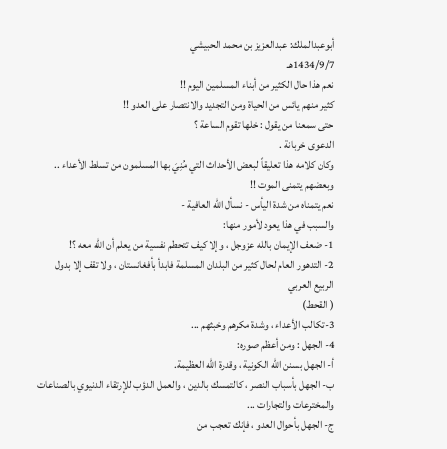أبوعبدالملك: عبدالعزيز بن محمد الحبيشي
1434/9/7هـ
نعم هذا حال الكثير من أبناء المسلمين اليوم !!
كثير منهم يائس من الحياة ومن التجديد والانتصار على العدو !!
حتى سمعنا من يقول : خلها تقوم الساعة ؟
الدعوى خربانة .
وكان كلامه هذا تعليقاً لبعض الأحداث التي مُنِيَ بها المسلمون من تسلط الأعداء ..
وبعضهم يتمنى الموت !!
نعم يتمناه من شدة اليأس - نسأل الله العافية -
والسبب في هذا يعود لأمور منها:
1- ضعف الإيمان بالله عزوجل ، وإلا كيف تتحطم نفسية من يعلم أن الله معه ؟!
2- التدهور العام لحال كثير من البلدان المسلمة فابدأ بأفغانستان ، ولا تقف إلا بدول الربيع العربي
( القحط)
3-تكالب الأعداء ، وشدة مكرهم وخبثهم ...
4- الجهل : ومن أعظم صوره:
أ- الجهل بسنن الله الكونية ، وقدرة الله العظيمة.
ب- الجهل بأسباب النصر ، كالتمسك بالدين ، والعمل الدؤب للإرتقاء الدنيوي بالصناعات والمخترعات والتجارات ...
ج- الجهل بأحوال العدو ، فإنك تعجب من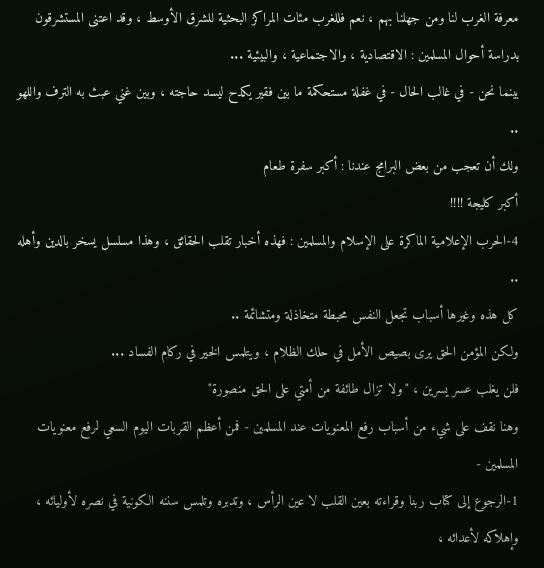معرفة الغرب لنا ومن جهلنا بهم ، نعم فللغرب مئات المراكز البحثية للشرق الأوسط ، وقد اعتنى المستشرقون بدراسة أحوال المسلمين : الاقتصادية ، والاجتماعية ، والبيئية ...
بينما نحن - في غالب الحال - في غفلة مستحكمة ما بين فقير يكدح ليسد حاجته ، وبين غني عبث به الترف واللهو ..
ولك أن تعجب من بعض البرامج عندنا : أكبر سفرة طعام
أكبر كليجة !!!!
4-الحرب الإعلامية الماكرة على الإسلام والمسلمين : فهذه أخبار تقلب الحقائق ، وهذا مسلسل يسخر بالدين وأهله ..
كل هذه وغيرها أسباب تجعل النفس محبطة متخاذلة ومتشائمة ..
ولكن المؤمن الحق يرى بصيص الأمل في حلك الظلام ، ويتلمس الخير في ركام الفساد ...
فلن يغلب عسر يسرين ، "ولا تزال طائفة من أمتي على الحق منصورة"
وهنا نقف على شيء من أسباب رفع المعنويات عند المسلمين - فمن أعظم القربات اليوم السعي لرفع معنويات المسلمين -
1-الرجوع إلى كتاب ربنا وقراءته بعين القلب لا عين الرأس ، وتدبره وتلمس سننه الكونية في نصره لأوليائه ، وإهلاكه لأعدائه ،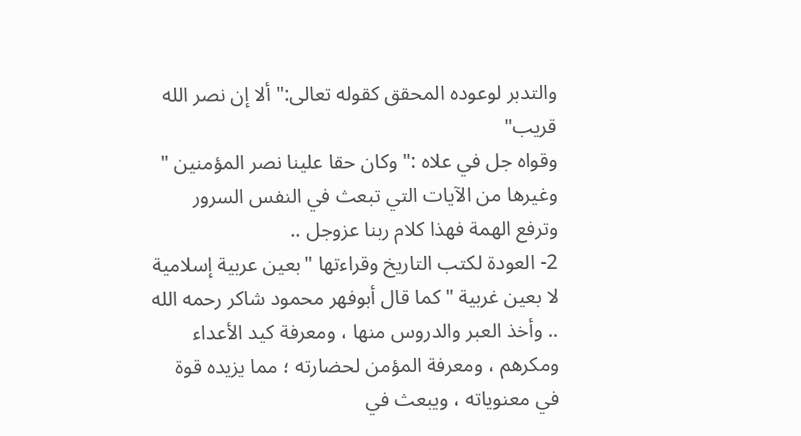والتدبر لوعوده المحقق كقوله تعالى:" ألا إن نصر الله قريب"
وقواه جل في علاه :" وكان حقا علينا نصر المؤمنين "
وغيرها من الآيات التي تبعث في النفس السرور وترفع الهمة فهذا كلام ربنا عزوجل ..
2- العودة لكتب التاريخ وقراءتها "بعين عربية إسلامية لا بعين غربية " كما قال أبوفهر محمود شاكر رحمه الله .. وأخذ العبر والدروس منها ، ومعرفة كيد الأعداء ومكرهم ، ومعرفة المؤمن لحضارته ؛ مما يزيده قوة في معنوياته ، ويبعث في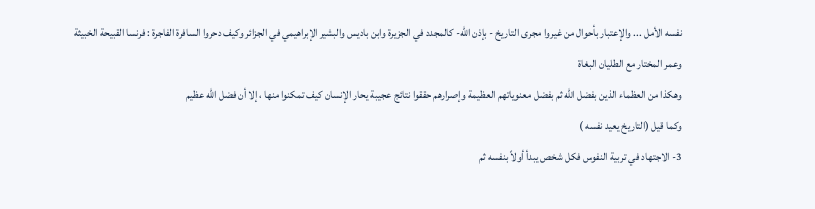نفسه الأمل ... والإعتبار بأحوال من غيروا مجرى التاريخ - بإذن الله- كالمجدد في الجزيرة وابن باديس والبشير الإبراهيمي في الجزائر وكيف دحروا السافرة الفاجرة : فرنسا القبيحة الخبيثة
وعمر المختار مع الطليان البغاة
وهكذا من العظماء الذين بفضل الله ثم بفضل معنوياتهم العظيمة وإصرارهم حققوا نتائج عجيبة يحار الإنسان كيف تمكنوا منها ، إلا أن فضل الله عظيم
وكما قيل (التاريخ يعيد نفسه )
3- الاجتهاد في تربية النفوس فكل شخص يبدأ أولاً بنفسه ثم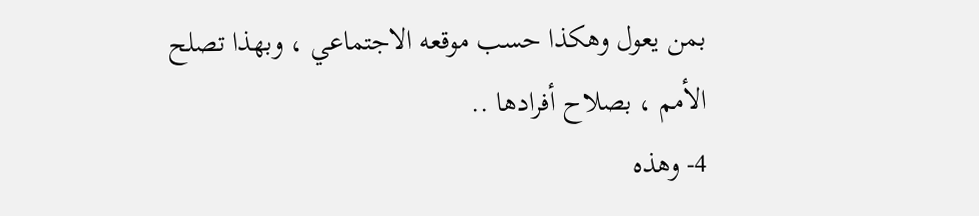بمن يعول وهكذا حسب موقعه الاجتماعي ، وبهذا تصلح الأمم ، بصلاح أفرادها ..
4- وهذه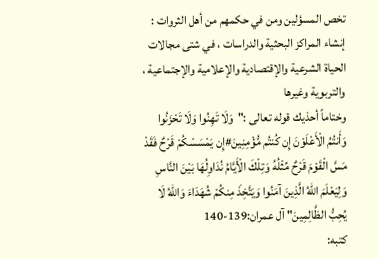تخص المسؤلين ومن في حكمهم من أهل الثروات : إنشاء المراكز البحثية والدراسات ، في شتى مجالات الحياة الشرعية والإقتصادية والإعلامية والإجتماعية ، والتربوية وغيرها
وختاماً أحذيك قوله تعالى :"وَلَا تَهِنُوا وَلَا تَحْزَنُوا وَأَنتُمُ الْأَعْلَوْنَ إِن كُنتُم مُّؤْمِنِينَ#إِن يَمْسَسْكُمْ قَرْحٌ فَقَدْ مَسَّ الْقَوْمَ قَرْحٌ مِّثْلُهُ وَتِلْكَ الْأَيَّامُ نُدَاوِلُهَا بَيْنَ النَّاسِ وَلِيَعْلَمَ اللهُ الَّذِينَ آمَنُوا وَيَتَّخِذَ مِنكُمْ شُهَدَاءَ وَاللهُ لَا يُحِبُّ الظَّالِمِينَ" آل عمران:139-140
كتبه: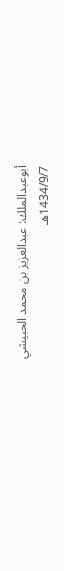أبوعبدالملك: عبدالعزيز بن محمد الحبيشي
1434/9/7هـ